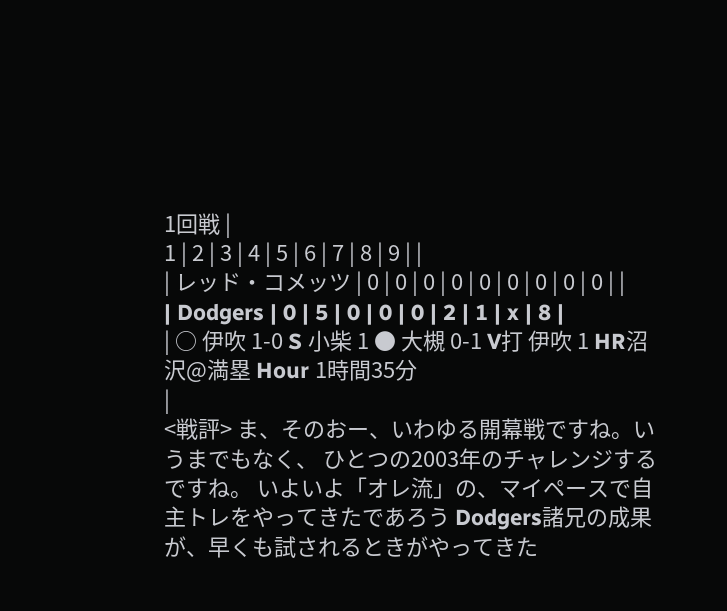1回戦 |
1 | 2 | 3 | 4 | 5 | 6 | 7 | 8 | 9 | |
| レッド・コメッツ | 0 | 0 | 0 | 0 | 0 | 0 | 0 | 0 | 0 | |
| Dodgers | 0 | 5 | 0 | 0 | 0 | 2 | 1 | x | 8 |
| ○ 伊吹 1-0 S 小柴 1 ● 大槻 0-1 V打 伊吹 1 HR沼沢@満塁 Hour 1時間35分
|
<戦評> ま、そのおー、いわゆる開幕戦ですね。いうまでもなく、 ひとつの2003年のチャレンジするですね。 いよいよ「オレ流」の、マイペースで自主トレをやってきたであろう Dodgers諸兄の成果が、早くも試されるときがやってきた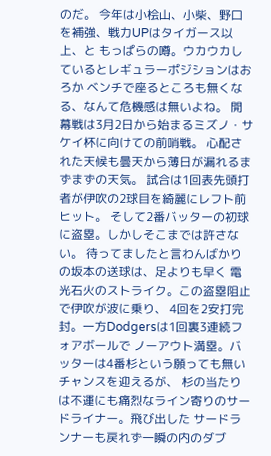のだ。 今年は小桧山、小柴、野口を補強、戦力UPはタイガース以上、と もっぱらの噂。ウカウカしているとレギュラーポジションはおろか ベンチで座るところも無くなる、なんて危機感は無いよね。 開幕戦は3月2日から始まるミズノ・サケイ杯に向けての前哨戦。 心配された天候も曇天から薄日が漏れるまずまずの天気。 試合は1回表先頭打者が伊吹の2球目を綺麗にレフト前ヒット。 そして2番バッターの初球に盗塁。しかしそこまでは許さない。 待ってましたと言わんばかりの坂本の送球は、足よりも早く 電光石火のストライク。この盗塁阻止で伊吹が波に乗り、 4回を2安打完封。一方Dodgersは1回裏3連続フォアボールで ノーアウト満塁。バッターは4番杉という願っても無いチャンスを迎えるが、 杉の当たりは不運にも痛烈なライン寄りのサードライナー。飛び出した サードランナーも戻れず一瞬の内のダブ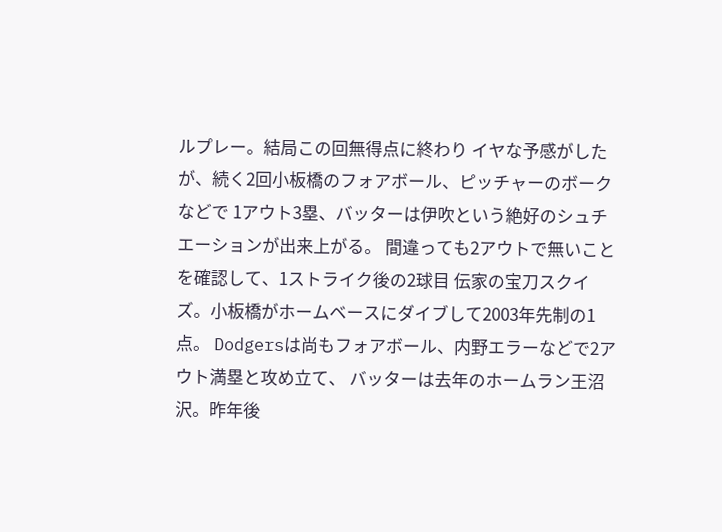ルプレー。結局この回無得点に終わり イヤな予感がしたが、続く2回小板橋のフォアボール、ピッチャーのボークなどで 1アウト3塁、バッターは伊吹という絶好のシュチエーションが出来上がる。 間違っても2アウトで無いことを確認して、1ストライク後の2球目 伝家の宝刀スクイズ。小板橋がホームベースにダイブして2003年先制の1点。 Dodgersは尚もフォアボール、内野エラーなどで2アウト満塁と攻め立て、 バッターは去年のホームラン王沼沢。昨年後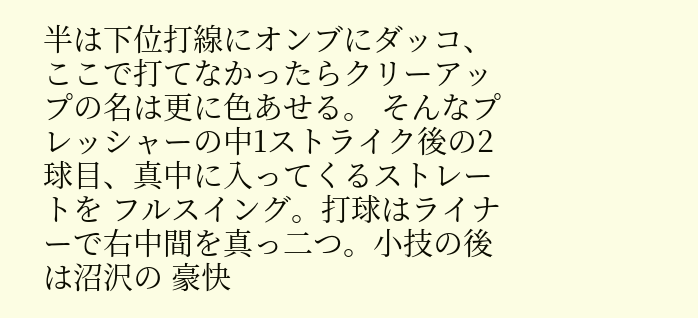半は下位打線にオンブにダッコ、 ここで打てなかったらクリーアップの名は更に色あせる。 そんなプレッシャーの中1ストライク後の2球目、真中に入ってくるストレートを フルスイング。打球はライナーで右中間を真っ二つ。小技の後は沼沢の 豪快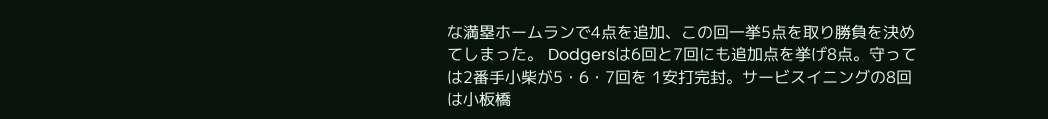な満塁ホームランで4点を追加、この回一挙5点を取り勝負を決めてしまった。 Dodgersは6回と7回にも追加点を挙げ8点。守っては2番手小柴が5・6・7回を 1安打完封。サービスイニングの8回は小板橋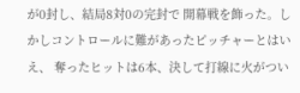が0封し、結局8対0の完封で 開幕戦を飾った。しかしコントロールに難があったピッチャーとはいえ、 奪ったヒットは6本、決して打線に火がつい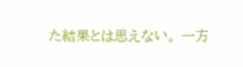た結果とは思えない。 一方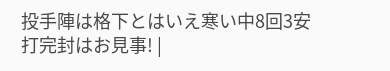投手陣は格下とはいえ寒い中8回3安打完封はお見事! |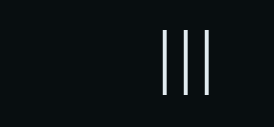|||